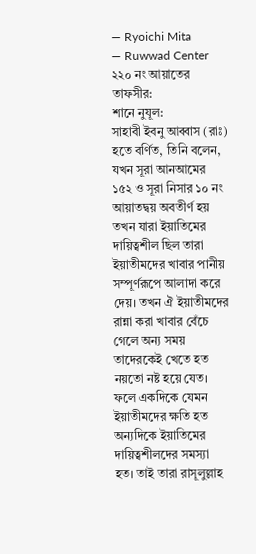— Ryoichi Mita
— Ruwwad Center
২২০ নং আয়াতের তাফসীর:
শানে নুযূল:
সাহাবী ইবনু আব্বাস (রাঃ) হতে বর্ণিত, তিনি বলেন, যখন সূরা আনআমের ১৫২ ও সূরা নিসার ১০ নং আয়াতদ্বয় অবতীর্ণ হয় তখন যারা ইয়াতিমের দায়িত্বশীল ছিল তারা ইয়াতীমদের খাবার পানীয় সম্পূর্ণরূপে আলাদা করে দেয়। তখন ঐ ইয়াতীমদের রান্না করা খাবার বেঁচে গেলে অন্য সময় তাদেরকেই খেতে হত নয়তো নষ্ট হয়ে যেত। ফলে একদিকে যেমন ইয়াতীমদের ক্ষতি হত অন্যদিকে ইয়াতিমের দায়িত্বশীলদের সমস্যা হত। তাই তারা রাসূলুল্লাহ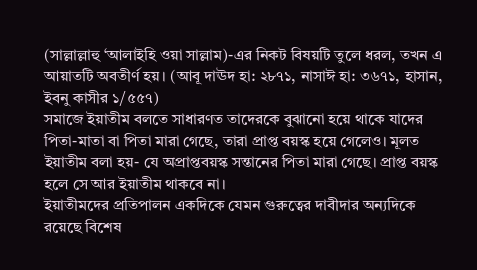(সাল্লাল্লাহু ‘আলাইহি ওয়া সাল্লাম)-এর নিকট বিষয়টি তুলে ধরল, তখন এ আয়াতটি অবতীর্ণ হয়। (আবূ দাঊদ হা: ২৮৭১, নাসাঈ হা: ৩৬৭১, হাসান, ইবনু কাসীর ১/৫৫৭)
সমাজে ইয়াতীম বলতে সাধারণত তাদেরকে বুঝানো হয়ে থাকে যাদের পিতা-মাতা বা পিতা মারা গেছে, তারা প্রাপ্ত বয়স্ক হয়ে গেলেও। মূলত ইয়াতীম বলা হয়- যে অপ্রাপ্তবয়স্ক সন্তানের পিতা মারা গেছে। প্রাপ্ত বয়স্ক হলে সে আর ইয়াতীম থাকবে না।
ইয়াতীমদের প্রতিপালন একদিকে যেমন গুরুত্বের দাবীদার অন্যদিকে রয়েছে বিশেষ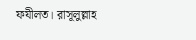ফযীলত। রাসূলুল্লাহ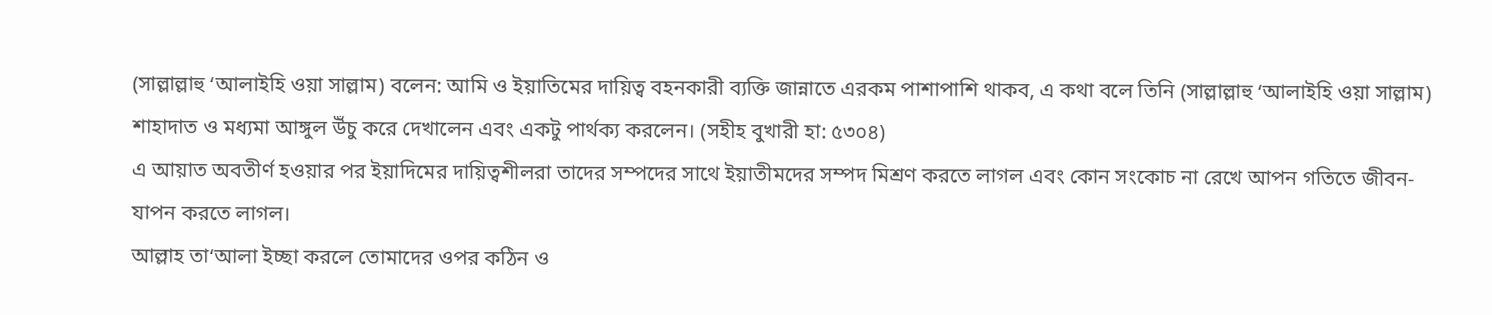(সাল্লাল্লাহু ‘আলাইহি ওয়া সাল্লাম) বলেন: আমি ও ইয়াতিমের দায়িত্ব বহনকারী ব্যক্তি জান্নাতে এরকম পাশাপাশি থাকব, এ কথা বলে তিনি (সাল্লাল্লাহু ‘আলাইহি ওয়া সাল্লাম) শাহাদাত ও মধ্যমা আঙ্গুল উঁচু করে দেখালেন এবং একটু পার্থক্য করলেন। (সহীহ বুখারী হা: ৫৩০৪)
এ আয়াত অবতীর্ণ হওয়ার পর ইয়াদিমের দায়িত্বশীলরা তাদের সম্পদের সাথে ইয়াতীমদের সম্পদ মিশ্রণ করতে লাগল এবং কোন সংকোচ না রেখে আপন গতিতে জীবন-যাপন করতে লাগল।
আল্লাহ তা‘আলা ইচ্ছা করলে তোমাদের ওপর কঠিন ও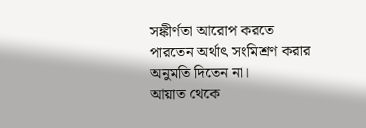সঙ্কীর্ণতা আরোপ করতে পারতেন অর্থাৎ সংমিশ্রণ করার অনুমতি দিতেন না।
আয়াত থেকে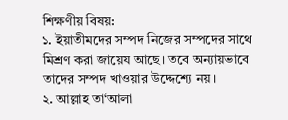শিক্ষণীয় বিষয়:
১. ইয়াতীমদের সম্পদ নিজের সম্পদের সাথে মিশ্রণ করা জায়েয আছে। তবে অন্যায়ভাবে তাদের সম্পদ খাওয়ার উদ্দেশ্যে নয়।
২. আল্লাহ তা‘আলা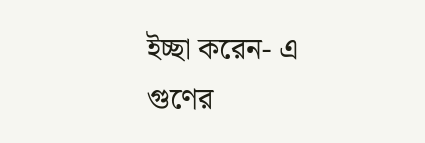ইচ্ছা করেন- এ গুণের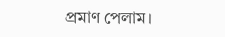প্রমাণ পেলাম।